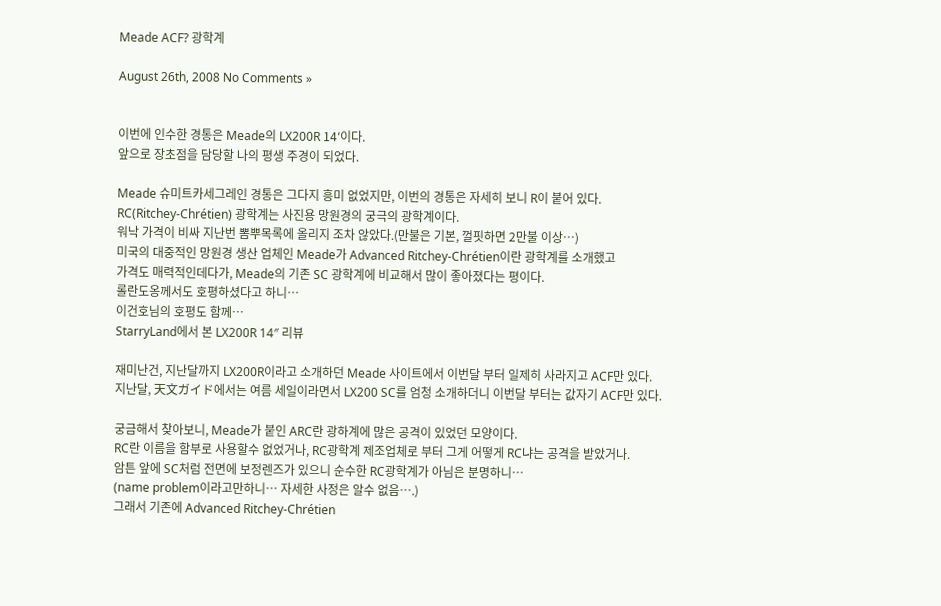Meade ACF? 광학계

August 26th, 2008 No Comments »


이번에 인수한 경통은 Meade의 LX200R 14′이다.
앞으로 장초점을 담당할 나의 평생 주경이 되었다.

Meade 슈미트카세그레인 경통은 그다지 흥미 없었지만, 이번의 경통은 자세히 보니 R이 붙어 있다.
RC(Ritchey-Chrétien) 광학계는 사진용 망원경의 궁극의 광학계이다.
워낙 가격이 비싸 지난번 뽐뿌목록에 올리지 조차 않았다.(만불은 기본, 껄핏하면 2만불 이상…)
미국의 대중적인 망원경 생산 업체인 Meade가 Advanced Ritchey-Chrétien이란 광학계를 소개했고
가격도 매력적인데다가, Meade의 기존 SC 광학계에 비교해서 많이 좋아졌다는 평이다.
롤란도옹께서도 호평하셨다고 하니…
이건호님의 호평도 함께…
StarryLand에서 본 LX200R 14″ 리뷰

재미난건, 지난달까지 LX200R이라고 소개하던 Meade 사이트에서 이번달 부터 일제히 사라지고 ACF만 있다.
지난달, 天文ガイド에서는 여름 세일이라면서 LX200 SC를 엄청 소개하더니 이번달 부터는 값자기 ACF만 있다.

궁금해서 찾아보니, Meade가 붙인 ARC란 광하계에 많은 공격이 있었던 모양이다.
RC란 이름을 함부로 사용할수 없었거나, RC광학계 제조업체로 부터 그게 어떻게 RC냐는 공격을 받았거나.
암튼 앞에 SC처럼 전면에 보정렌즈가 있으니 순수한 RC광학계가 아님은 분명하니…
(name problem이라고만하니… 자세한 사정은 알수 없음….)
그래서 기존에 Advanced Ritchey-Chrétien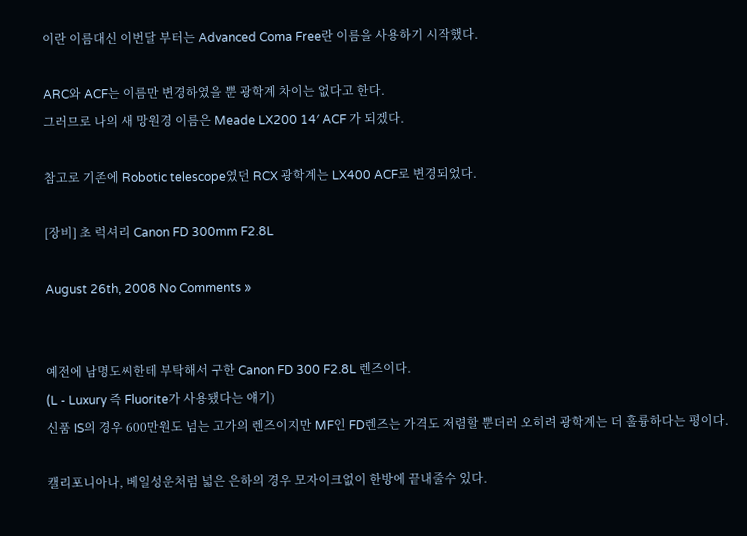이란 이름대신 이번달 부터는 Advanced Coma Free란 이름을 사용하기 시작했다.

ARC와 ACF는 이름만 변경하였을 뿐 광학계 차이는 없다고 한다.
그러므로 나의 새 망원경 이름은 Meade LX200 14′ ACF 가 되겠다.

참고로 기존에 Robotic telescope였던 RCX 광학계는 LX400 ACF로 변경되었다.

[장비] 초 럭셔리 Canon FD 300mm F2.8L

August 26th, 2008 No Comments »


예전에 남명도씨한테 부탁해서 구한 Canon FD 300 F2.8L 렌즈이다.
(L - Luxury 즉 Fluorite가 사용됐다는 얘기)
신품 IS의 경우 600만원도 넘는 고가의 렌즈이지만 MF인 FD렌즈는 가격도 저렴할 뿐더러 오히려 광학계는 더 훌륭하다는 평이다.

캘리포니아나, 베일성운처럼 넓은 은하의 경우 모자이크없이 한방에 끝내줄수 있다.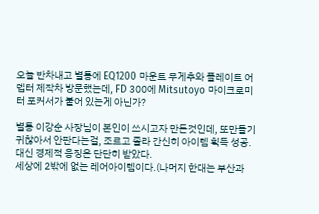오늘 반차내고 별통에 EQ1200 마운트 무게추와 플레이트 어뎁터 제작차 방문했는데, FD 300에 Mitsutoyo 마이크로미터 포커서가 붙어 있는게 아닌가?

별통 이강순 사장님이 본인이 쓰시고자 만든것인데, 또만들기 귀찮아서 안판다는걸, 조르고 졸라 간신히 아이템 획득 성공.
대신 경제적 응징은 단단히 받았다.
세상에 2밖에 없는 레어아이템이다.(나머지 한대는 부산과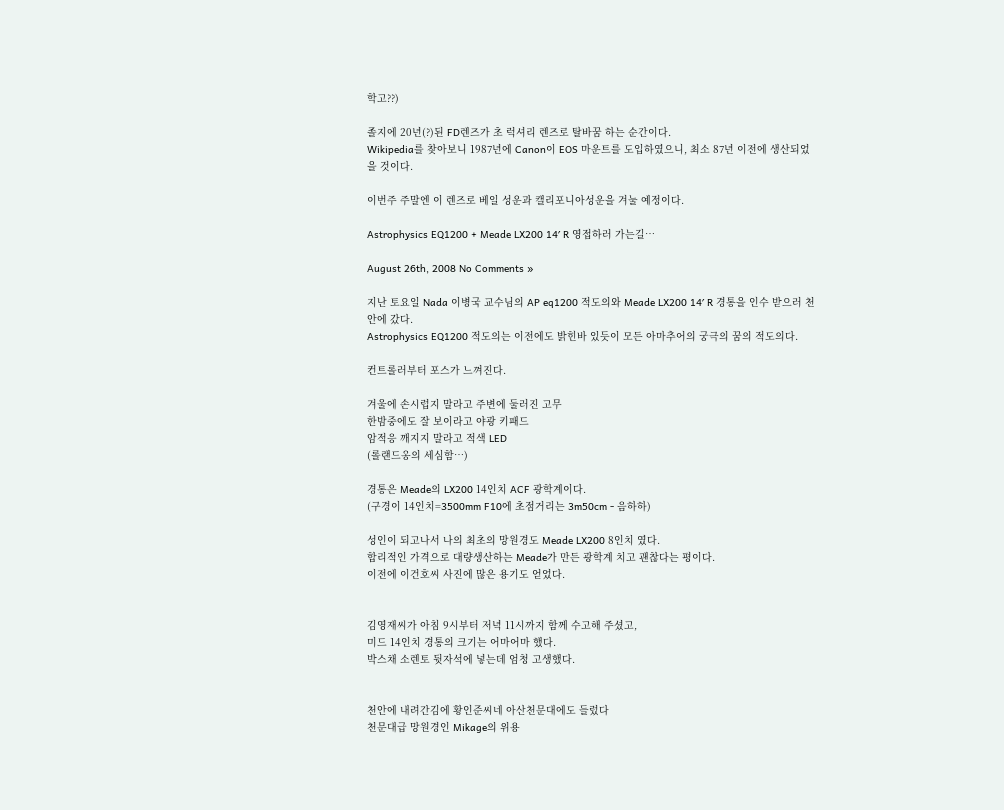학고??)

졸지에 20년(?)된 FD렌즈가 초 럭셔리 렌즈로 탈바꿈 하는 순간이다.
Wikipedia를 찾아보니 1987년에 Canon이 EOS 마운트를 도입하였으니, 최소 87년 이전에 생산되었을 것이다.

이번주 주말엔 이 렌즈로 베일 성운과 캘리포니아성운을 겨눌 예정이다.

Astrophysics EQ1200 + Meade LX200 14′ R 영접하러 가는길…

August 26th, 2008 No Comments »

지난 토요일 Nada 이병국 교수님의 AP eq1200 적도의와 Meade LX200 14′ R 경통을 인수 받으러 천안에 갔다.
Astrophysics EQ1200 적도의는 이전에도 밝힌바 있듯이 모든 아마추어의 궁극의 꿈의 적도의다.

컨트롤러부터 포스가 느껴진다.

겨울에 손시럽지 말라고 주변에 둘러진 고무
한밤중에도 잘 보이라고 야광 키패드
암적응 깨지지 말라고 적색 LED
(롤랜드옹의 세심함…)

경통은 Meade의 LX200 14인치 ACF 광학계이다.
(구경이 14인치=3500mm F10에 초점거리는 3m50cm - 음하하)

성인이 되고나서 나의 최초의 망원경도 Meade LX200 8인치 였다.
합리적인 가격으로 대량생산하는 Meade가 만든 광학계 치고 괜찮다는 평이다.
이전에 이건호씨 사진에 많은 용기도 얻었다.


김영재씨가 아침 9시부터 저녁 11시까지 함께 수고해 주셨고,
미드 14인치 경통의 크기는 어마어마 했다.
박스채 소렌토 뒷자석에 넣는데 엄청 고생했다.


천안에 내려간김에 황인준씨네 아산천문대에도 들렀다
천문대급 망원경인 Mikage의 위용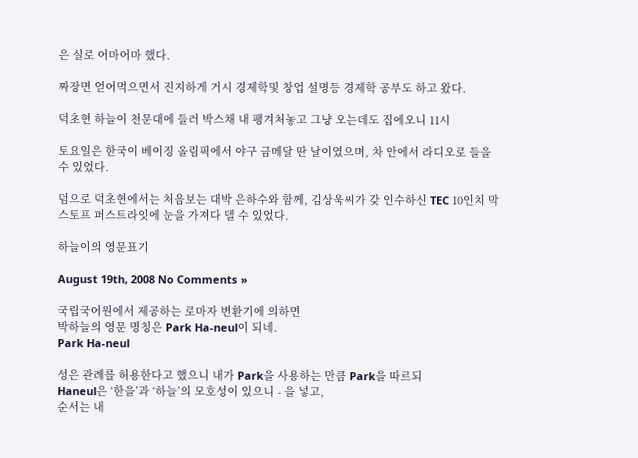은 실로 어마어마 했다.

짜장면 얻어먹으면서 진지하게 거시 경제학및 창업 설명등 경제학 공부도 하고 왔다.

덕초현 하늘이 천문대에 들러 박스채 내 팽겨처놓고 그냥 오는데도 집에오니 11시

토요일은 한국이 베이징 올림픽에서 야구 금메달 딴 날이였으며, 차 안에서 라디오로 들을수 있었다.

덤으로 덕초현에서는 처음보는 대박 은하수와 함께, 김상욱씨가 갖 인수하신 TEC 10인치 막스토프 퍼스트라잇에 눈을 가져다 델 수 있었다.

하늘이의 영문표기

August 19th, 2008 No Comments »

국립국어원에서 제공하는 로마자 변환기에 의하면
박하늘의 영문 명칭은 Park Ha-neul이 되네.
Park Ha-neul

성은 관례를 허용한다고 했으니 내가 Park을 사용하는 만큼 Park을 따르되
Haneul은 ‘한을’과 ‘하늘’의 모호성이 있으니 - 을 넣고,
순서는 내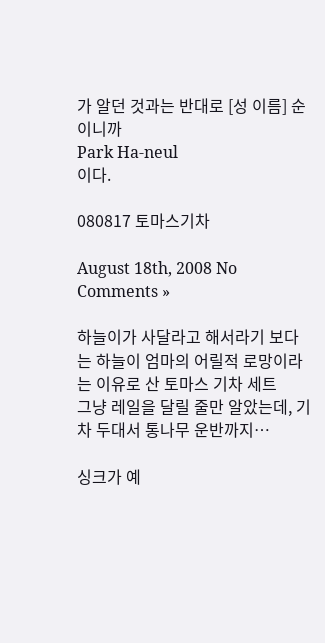가 알던 것과는 반대로 [성 이름] 순이니까
Park Ha-neul
이다.

080817 토마스기차

August 18th, 2008 No Comments »

하늘이가 사달라고 해서라기 보다는 하늘이 엄마의 어릴적 로망이라는 이유로 산 토마스 기차 세트
그냥 레일을 달릴 줄만 알았는데, 기차 두대서 통나무 운반까지…

싱크가 예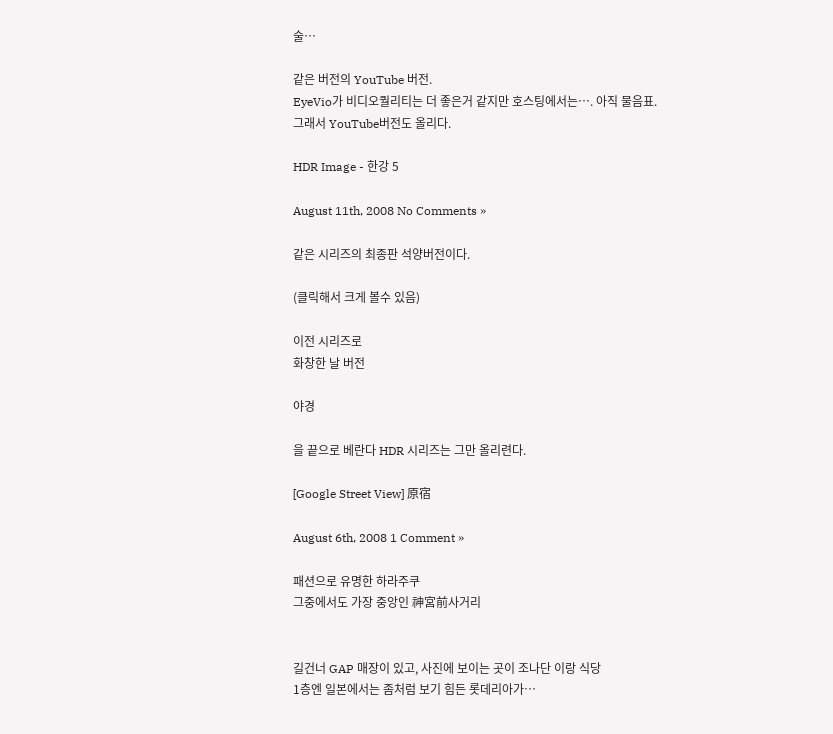술…

같은 버전의 YouTube 버전.
EyeVio가 비디오퀄리티는 더 좋은거 같지만 호스팅에서는…. 아직 물음표.
그래서 YouTube버전도 올리다.

HDR Image - 한강 5

August 11th, 2008 No Comments »

같은 시리즈의 최종판 석양버전이다.

(클릭해서 크게 볼수 있음)

이전 시리즈로
화창한 날 버전

야경

을 끝으로 베란다 HDR 시리즈는 그만 올리련다.

[Google Street View] 原宿

August 6th, 2008 1 Comment »

패션으로 유명한 하라주쿠
그중에서도 가장 중앙인 神宮前사거리


길건너 GAP 매장이 있고, 사진에 보이는 곳이 조나단 이랑 식당
1층엔 일본에서는 좀처럼 보기 힘든 롯데리아가…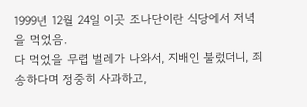1999년 12월 24일 이곳 조나단이란 식당에서 저녁을 먹었음.
다 먹었을 무렵 벌레가 나와서, 지배인 불렀더니, 죄송하다며 정중히 사과하고,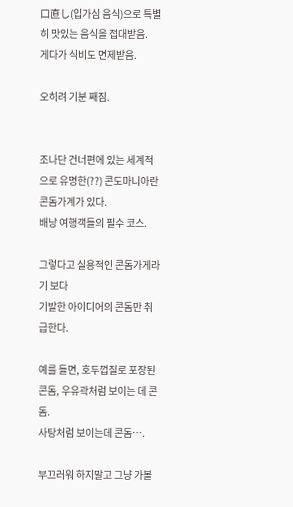口直し(입가심 음식)으로 특별히 맛있는 음식을 접대받음.
게다가 식비도 면제받음.

오히려 기분 째짐.


조나단 건너편에 있는 세계적으로 유명한(??) 콘도마니아란 콘돔가계가 있다.
배낭 여행객들의 필수 코스.

그렇다고 실용적인 콘돔가게라기 보다
기발한 아이디어의 콘돔만 취급한다.

예를 들면, 호두껍질로 포장된 콘돔, 우유곽처럼 보이는 데 콘돔.
사탕처럼 보이는데 콘돔….

부끄러워 하지말고 그냥 가볼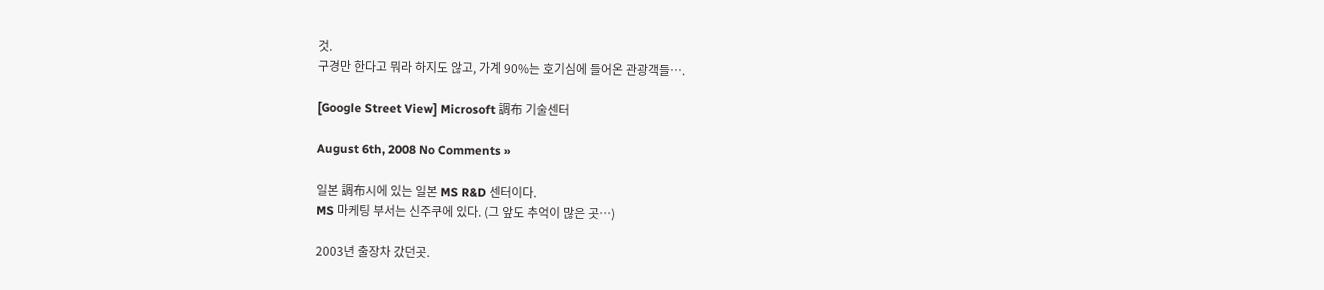것.
구경만 한다고 뭐라 하지도 않고, 가계 90%는 호기심에 들어온 관광객들….

[Google Street View] Microsoft 調布 기술센터

August 6th, 2008 No Comments »

일본 調布시에 있는 일본 MS R&D 센터이다.
MS 마케팅 부서는 신주쿠에 있다. (그 앞도 추억이 많은 곳…)

2003년 출장차 갔던곳.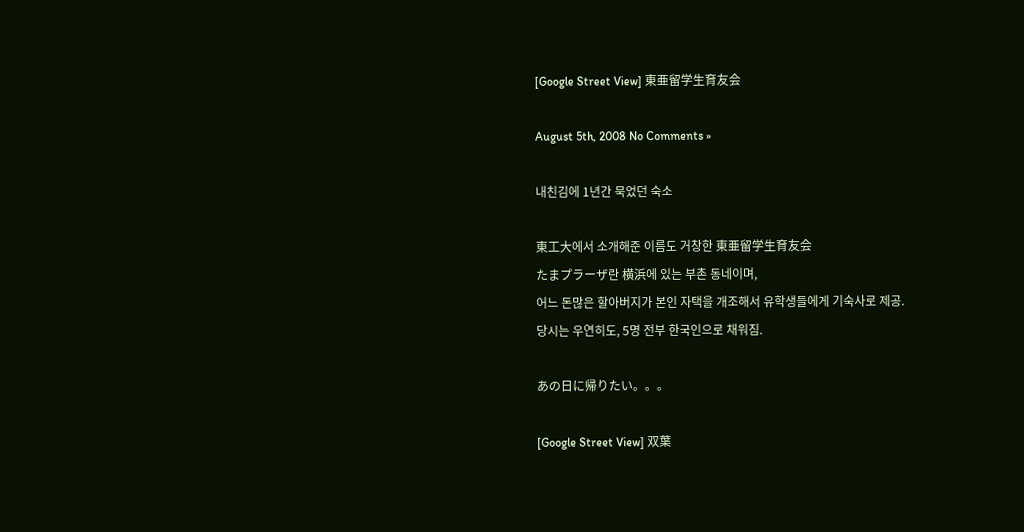[Google Street View] 東亜留学生育友会

August 5th, 2008 No Comments »

내친김에 1년간 묵었던 숙소

東工大에서 소개해준 이름도 거창한 東亜留学生育友会
たまプラーザ란 横浜에 있는 부촌 동네이며,
어느 돈많은 할아버지가 본인 자택을 개조해서 유학생들에게 기숙사로 제공.
당시는 우연히도, 5명 전부 한국인으로 채워짐.

あの日に帰りたい。。。

[Google Street View] 双葉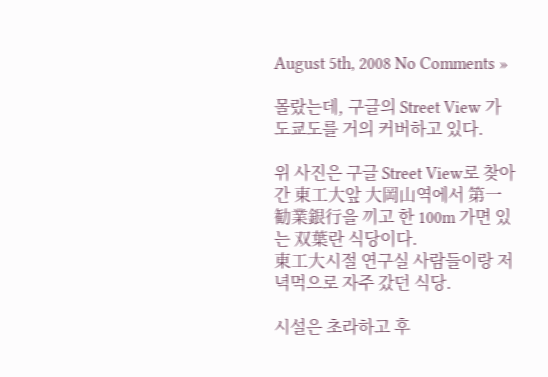August 5th, 2008 No Comments »

몰랐는데, 구글의 Street View 가 도쿄도를 거의 커버하고 있다.

위 사진은 구글 Street View로 찾아간 東工大앞 大岡山역에서 第一勧業銀行을 끼고 한 100m 가면 있는 双葉란 식당이다.
東工大시절 연구실 사람들이랑 저녁먹으로 자주 갔던 식당.

시설은 초라하고 후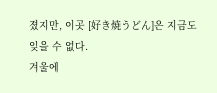졌지만, 이곳 [好き焼うどん]은 지금도 잊을 수 없다.
겨울에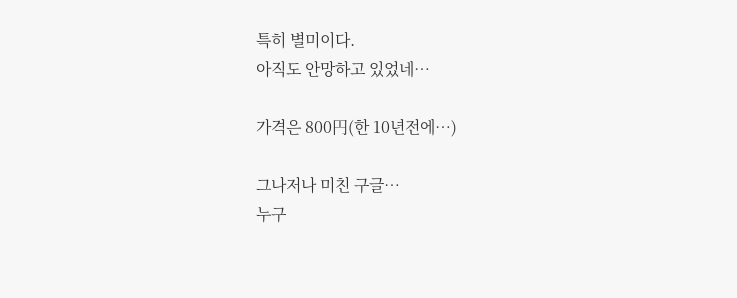특히 별미이다.
아직도 안망하고 있었네…

가격은 800円(한 10년전에…)

그나저나 미친 구글…
누구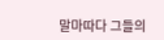말마따다 그들의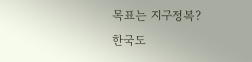목표는 지구정복?
한국도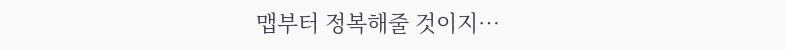맵부터 정복해줄 것이지…